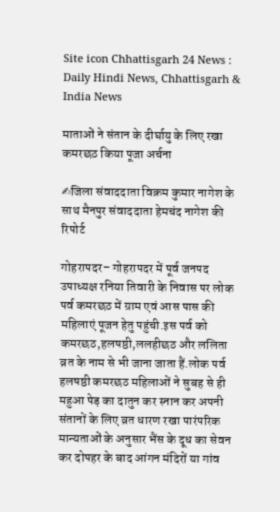Site icon Chhattisgarh 24 News : Daily Hindi News, Chhattisgarh & India News

माताओं ने संतान के दीर्घायु के लिए रखा कमरछठ किया पूजा अर्चना

✍जिला संवाददाता विक्रम कुमार नागेश के साथ मैनपुर संवाददाता हेमचंद नागेश की रिपोर्ट

गोहरापदर– गोहरापदर में पूर्व जनपद उपाध्यक्ष रनिया तिवारी के निवास पर लोक पर्व कमरछठ में ग्राम एवं आस पास की महिलाएं पूजन हेतु पहुंची.इस पर्व को कमरछठ,हलषष्ठी,ललहीछठ और ललिता व्रत के नाम से भी जाना जाता हैं.लोक पर्व हलषष्ठी कमरछठ महिलाओं ने सुबह से ही महुआ पेड़ का दातुन कर स्नान कर अपनी संतानों के लिए व्रत धारण रखा पारंपरिक मान्यताओं के अनुसार भैंस के दूध का सेवन कर दोपहर के बाद आंगन मंदिरों या गांव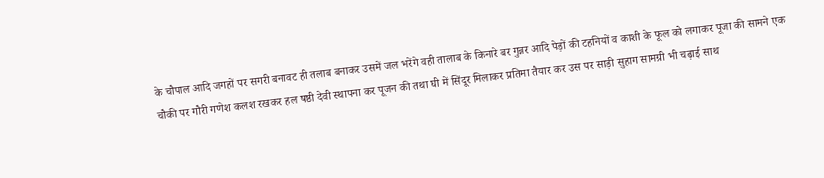के चौपाल आदि जगहों पर सगरी बनावट ही तलाब बनाकर उसमें जल भरेंगे वही तालाब के किनारे बर गुन्नर आदि पेड़ों की टहनियों व काशी के फूल को लगाकर पूजा की सामने एक चौकी पर गौरी गणेश कलश रखकर हल षष्ठी देवी स्थापना कर पूजन की तथा घी में सिंदूर मिलाकर प्रतिमा तैयार कर उस पर साड़ी सुहाग सामग्री भी चढ़ाई साथ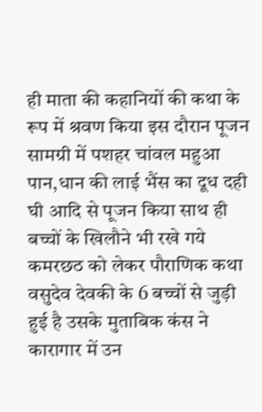ही माता की कहानियों की कथा के रूप में श्रवण किया इस दौरान पूजन सामग्री में पशहर चांवल महुआ पान,धान की लाई भैंस का दूध दही घी आदि से पूजन किया साथ ही बच्चों के खिलौने भी रखे गये कमरछठ को लेकर पौराणिक कथा वसुदेव देवकी के 6 बच्चों से जुड़ी हुई है उसके मुताबिक कंस ने कारागार में उन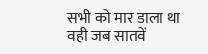सभी को मार डाला था वही जब सातवें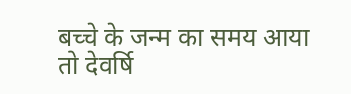बच्चे के जन्म का समय आया तो देवर्षि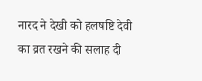नारद ने देखी को हलषष्टि देवी का व्रत रखने की सलाह दी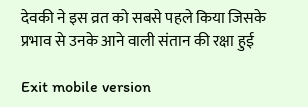देवकी ने इस व्रत को सबसे पहले किया जिसके प्रभाव से उनके आने वाली संतान की रक्षा हुई

Exit mobile version